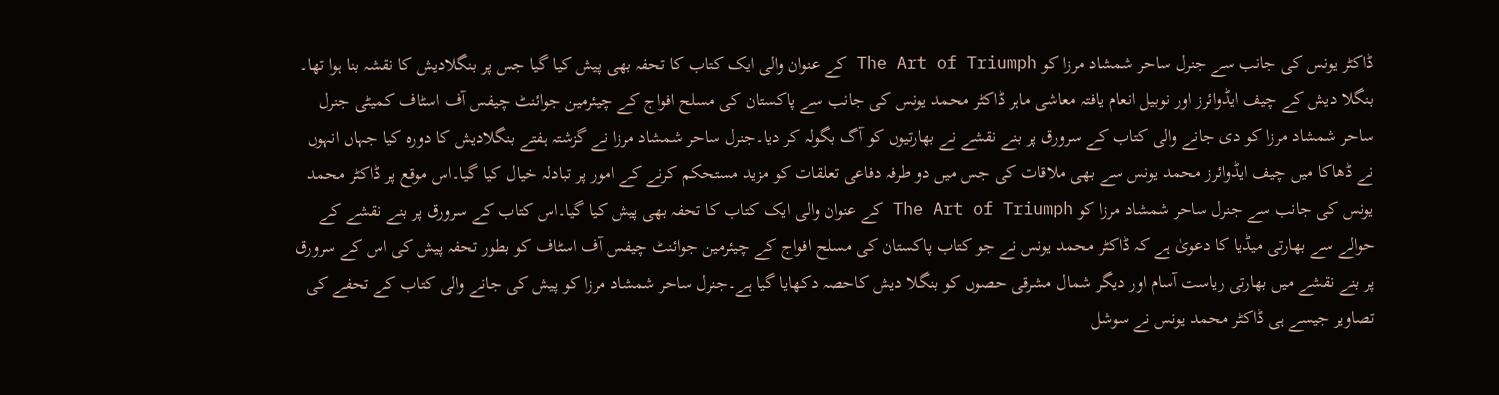ڈاکٹر یونس کی جانب سے جنرل ساحر شمشاد مرزا کو The Art of Triumph کے عنوان والی ایک کتاب کا تحفہ بھی پیش کیا گیا جس پر بنگلادیش کا نقشہ بنا ہوا تھا۔ بنگلا دیش کے چیف ایڈوائرز اور نوبیل انعام یافتہ معاشی ماہر ڈاکٹر محمد یونس کی جانب سے پاکستان کی مسلح افواج کے چیئرمین جوائنٹ چیفس آف اسٹاف کمیٹی جنرل ساحر شمشاد مرزا کو دی جانے والی کتاب کے سرورق پر بنے نقشے نے بھارتیوں کو آگ بگولہ کر دیا۔جنرل ساحر شمشاد مرزا نے گزشتہ ہفتے بنگلادیش کا دورہ کیا جہاں انہوں نے ڈھاکا میں چیف ایڈوائرز محمد یونس سے بھی ملاقات کی جس میں دو طرفہ دفاعی تعلقات کو مزید مستحکم کرنے کے امور پر تبادلہ خیال کیا گیا۔اس موقع پر ڈاکٹر محمد یونس کی جانب سے جنرل ساحر شمشاد مرزا کو The Art of Triumph کے عنوان والی ایک کتاب کا تحفہ بھی پیش کیا گیا۔اس کتاب کے سرورق پر بنے نقشے کے حوالے سے بھارتی میڈیا کا دعویٰ ہے کہ ڈاکٹر محمد یونس نے جو کتاب پاکستان کی مسلح افواج کے چیئرمین جوائنٹ چیفس آف اسٹاف کو بطور تحفہ پیش کی اس کے سرورق پر بنے نقشے میں بھارتی ریاست آسام اور دیگر شمال مشرقی حصوں کو بنگلا دیش کاحصہ دکھایا گیا ہے۔جنرل ساحر شمشاد مرزا کو پیش کی جانے والی کتاب کے تحفے کی تصاویر جیسے ہی ڈاکٹر محمد یونس نے سوشل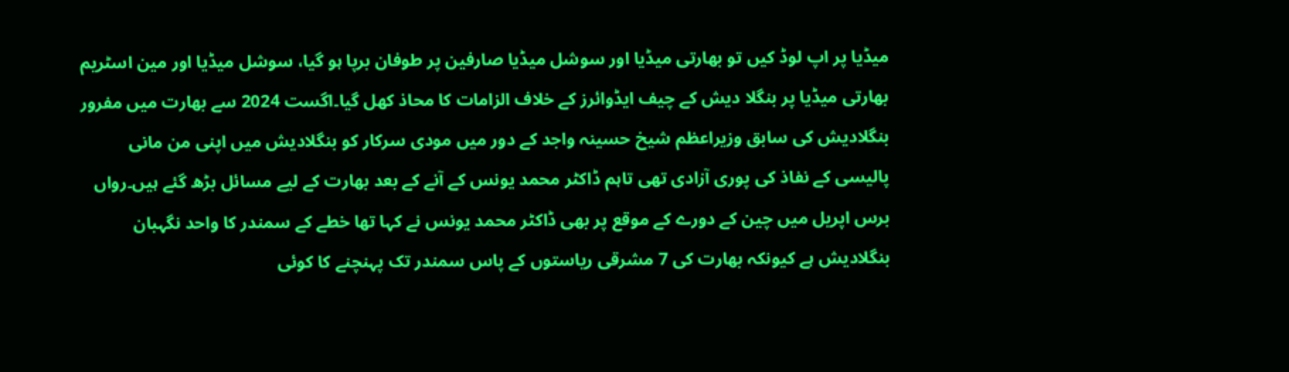میڈیا پر اپ لوڈ کیں تو بھارتی میڈیا اور سوشل میڈیا صارفین پر طوفان برپا ہو گیا، سوشل میڈیا اور مین اسٹریم بھارتی میڈیا پر بنگلا دیش کے چیف ایڈوائرز کے خلاف الزامات کا محاذ کھل گیا۔اگست 2024 سے بھارت میں مفرور بنگلادیش کی سابق وزیراعظم شیخ حسینہ واجد کے دور میں مودی سرکار کو بنگلادیش میں اپنی من مانی پالیسی کے نفاذ کی پوری آزادی تھی تاہم ڈاکٹر محمد یونس کے آنے کے بعد بھارت کے لیے مسائل بڑھ گئے ہیں۔رواں برس اپریل میں چین کے دورے کے موقع پر بھی ڈاکٹر محمد یونس نے کہا تھا خطے کے سمندر کا واحد نگہبان بنگلادیش ہے کیونکہ بھارت کی 7 مشرقی ریاستوں کے پاس سمندر تک پہنچنے کا کوئی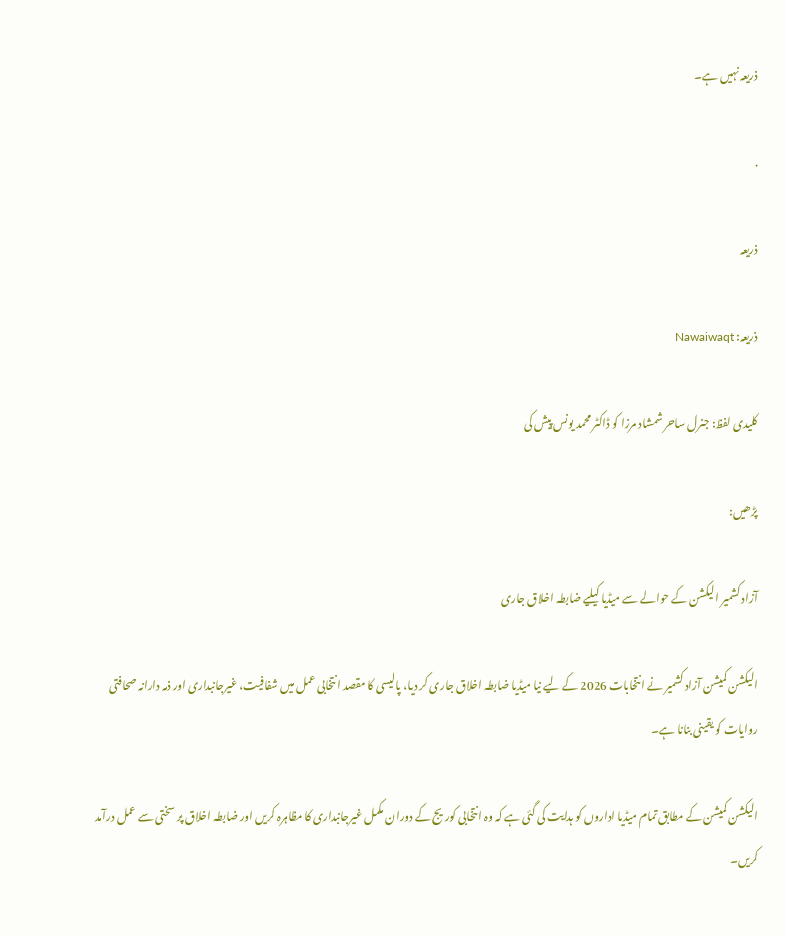ذریعہ نہیں ہے۔

.

ذریعہ

ذریعہ: Nawaiwaqt

کلیدی لفظ: جنرل ساحر شمشاد مرزا کو ڈاکٹر محمد یونس پیش کی

پڑھیں:

آزاد کشمیر الیکشن کے حوالے سے میڈیا کیلیے ضابطہ اخلاق جاری

الیکشن کمیشن آزاد کشمیر نے انتخابات 2026 کے لیے نیا میڈیا ضابطہ اخلاق جاری کر دیا، پالیسی کا مقصد انتخابی عمل میں شفافیت، غیرجانبداری اور ذمہ دارانہ صحافتی روایات کو یقینی بنانا ہے۔

الیکشن کمیشن کے مطابق تمام میڈیا اداروں کو ہدایت کی گئی ہے کہ وہ انتخابی کوریج کے دوران مکمل غیرجانبداری کا مظاہرہ کریں اور ضابطہ اخلاق پر سختی سے عمل درآمد کریں۔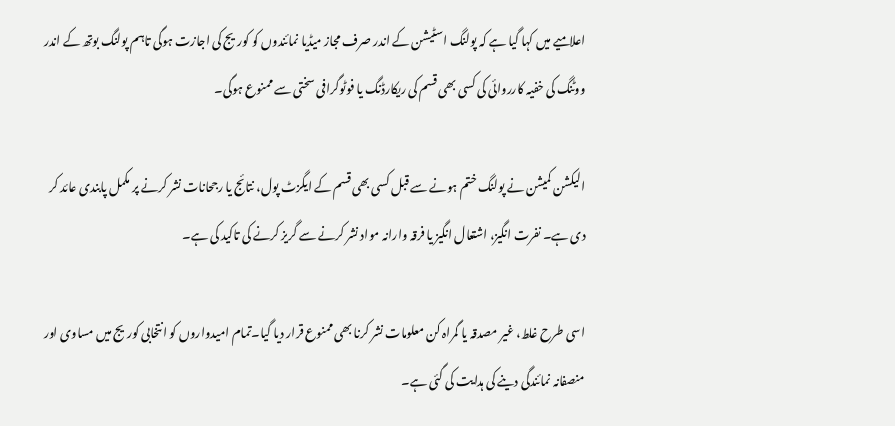اعلامیے میں کہا گیا ہے کہ پولنگ اسٹیشن کے اندر صرف مجاز میڈیا نمائندوں کو کوریج کی اجازت ہوگی تاہم پولنگ بوتھ کے اندر ووٹنگ کی خفیہ کارروائی کی کسی بھی قسم کی ریکارڈنگ یا فوٹوگرافی سختی سے ممنوع ہوگی۔

الیکشن کمیشن نے پولنگ ختم ہونے سے قبل کسی بھی قسم کے ایگزٹ پول، نتائج یا رجحانات نشر کرنے پر مکمل پابندی عائد کر دی ہے۔ نفرت انگیز، اشتعال انگیز یا فرقہ وارانہ مواد نشر کرنے سے گریز کرنے کی تاکید کی ہے۔

اسی طرح غلط، غیر مصدقہ یا گمراہ کن معلومات نشر کرنا بھی ممنوع قرار دیا گیا۔تمام امیدواروں کو انتخابی کوریج میں مساوی اور منصفانہ نمائندگی دینے کی ہدایت کی گئی ہے۔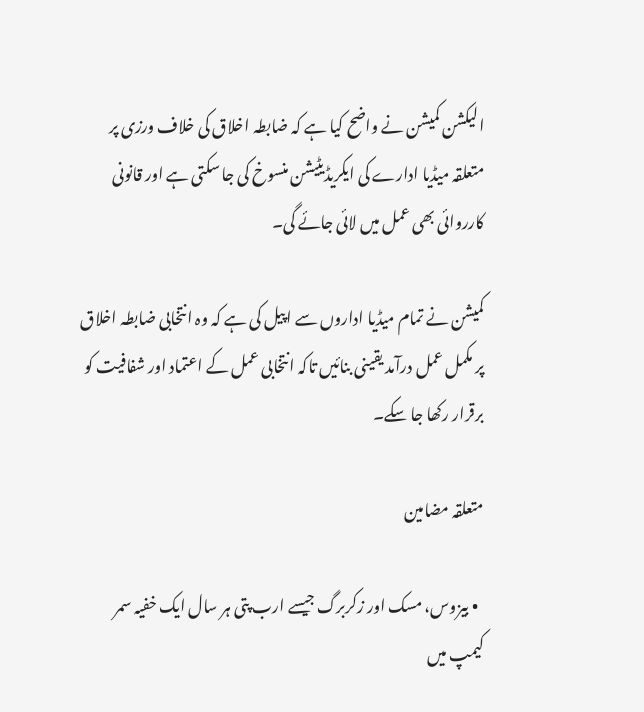الیکشن کمیشن نے واضح کیا ہے کہ ضابطہ اخلاق کی خلاف ورزی پر متعلقہ میڈیا ادارے کی ایکریڈیٹیشن منسوخ کی جا سکتی ہے اور قانونی کارروائی بھی عمل میں لائی جائے گی۔

کمیشن نے تمام میڈیا اداروں سے اپیل کی ہے کہ وہ انتخابی ضابطہ اخلاق پر مکمل عمل درآمد یقینی بنائیں تاکہ انتخابی عمل کے اعتماد اور شفافیت کو برقرار رکھا جا سکے۔

متعلقہ مضامین

  • بيزوس، مسک اور زکربرگ جیسے ارب پتی ہر سال ایک خفیہ سمر کیمپ میں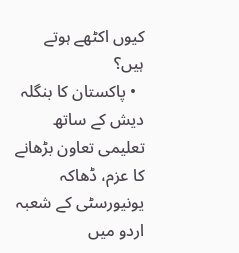کیوں اکٹھے ہوتے ہیں؟
  • پاکستان کا بنگلہ دیش کے ساتھ تعلیمی تعاون بڑھانے کا عزم، ڈھاکہ یونیورسٹی کے شعبہ اردو میں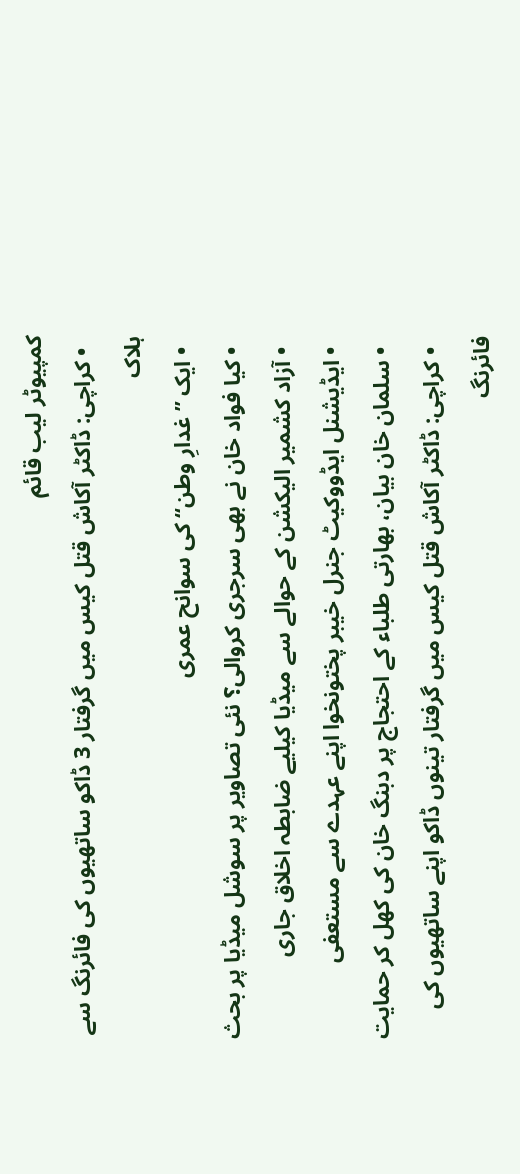کمپیوٹر لیب قائم
  • کراچی: ڈاکٹر آکاش قتل کیس میں گرفتار 3 ڈاکو ساتھیوں کی فائرنگ سے ہلاک
  • ایک ’’غدارِ وطن‘‘ کی سوانح عمری
  • کیا فواد خان نے بھی سرجری کروالی؟ نئی تصاویر پر سوشل میڈیا پر بحث
  • آزاد کشمیر الیکشن کے حوالے سے میڈیا کیلیے ضابطہ اخلاق جاری
  • ایڈیشنل ایڈووکیٹ جنرل خیبر پختونخوا اپنے عہدے سے مستعفی
  • سلمان خان بیان، بھارتی طلباء کے احتجاج پر دبنگ خان کی کھل کر حمایت
  • کراچی: ڈاکٹر آکاش قتل کیس میں گرفتار تینوں ڈاکو اپنے ساتھیوں کی فائرنگ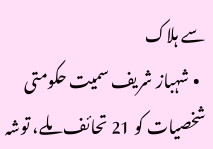سے ہلاک
  • شہباز شریف سمیت حکومتی شخصیات کو 21 تحائف ملے، توشہ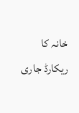خانہ کا ریکارڈ جاری